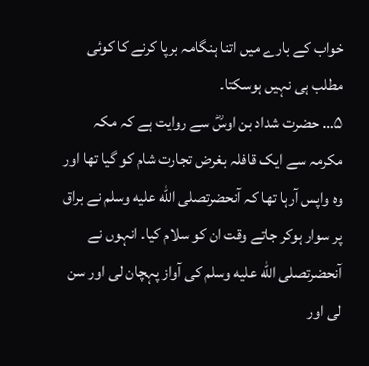خواب کے بارے میں اتنا ہنگامہ برپا کرنے کا کوئی مطلب ہی نہیں ہوسکتا۔
۵… حضرت شداد بن اوسؓ سے روایت ہے کہ مکہ مکرمہ سے ایک قافلہ بغرض تجارت شام کو گیا تھا اور وہ واپس آرہا تھا کہ آنحضرتصلى الله عليه وسلم نے براق پر سوار ہوکر جاتے وقت ان کو سلام کیا۔ انہوں نے آنحضرتصلى الله عليه وسلم کی آواز پہچان لی اور سن لی اور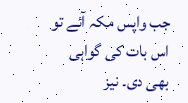جب واپس مکہ آئے تو اس بات کی گواہی بھی دی۔ نیز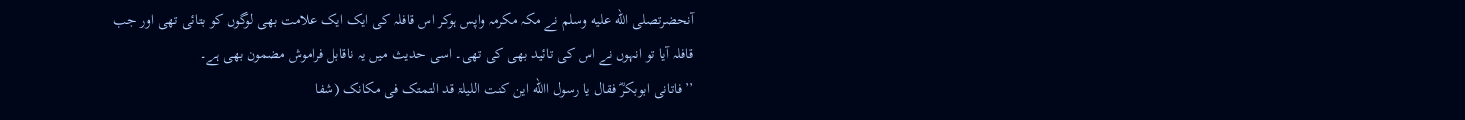آنحضرتصلى الله عليه وسلم نے مکہ مکرمہ واپس ہوکر اس قافلہ کی ایک ایک علامت بھی لوگوں کو بتائی تھی اور جب قافلہ آیا تو انہوں نے اس کی تائید بھی کی تھی۔ اسی حدیث میں یہ ناقابل فراموش مضمون بھی ہے۔
’’فاتانی ابوبکرؓ فقال یا رسول االله این کنت اللیلۃ قد التمتک فی مکانک (شفا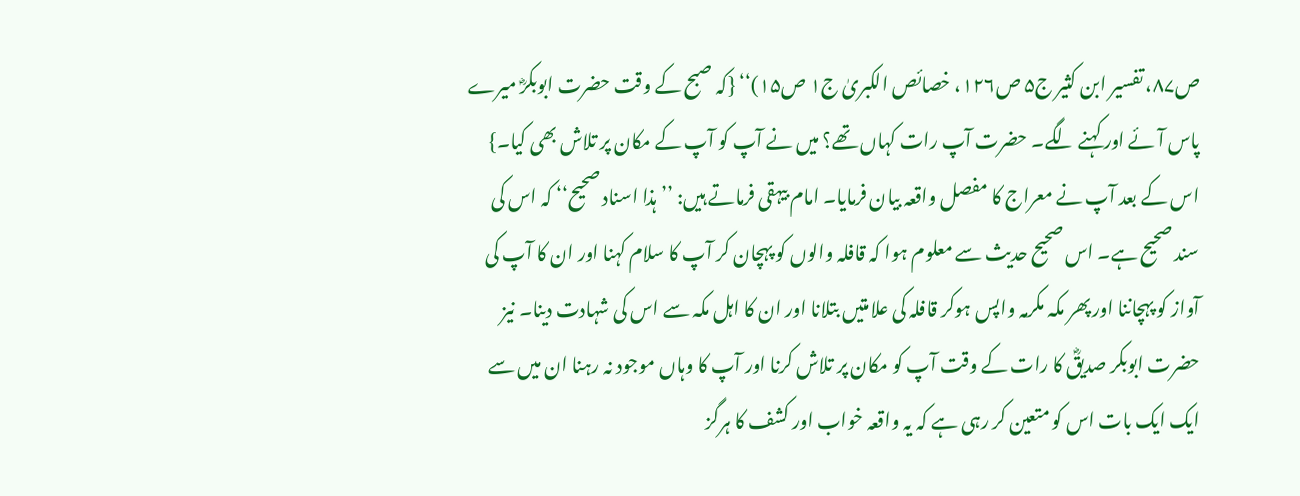ص۸۷، تفسیر ابن کثیر ج۵ ص۱۲۶، خصائص الکبریٰ ج۱ ص۱۵)‘‘ {کہ صبح کے وقت حضرت ابوبکرؓ میرے پاس آئے اور کہنے لگے۔ حضرت آپ رات کہاں تھے؟ میں نے آپ کو آپ کے مکان پر تلاش بھی کیا۔}
اس کے بعد آپ نے معراج کا مفصل واقعہ بیان فرمایا۔ امام بیہقی فرماتے ہیں: ’’ہذا اسناد صحیح‘‘ کہ اس کی سند صحیح ہے۔ اس صحیح حدیث سے معلوم ہوا کہ قافلہ والوں کو پہچان کر آپ کا سلام کہنا اور ان کا آپ کی آواز کو پہچاننا اور پھر مکہ مکرمہ واپس ہوکر قافلہ کی علامتیں بتلانا اور ان کا اہل مکہ سے اس کی شہادت دینا۔ نیز حضرت ابوبکر صدیقؓ کا رات کے وقت آپ کو مکان پر تلاش کرنا اور آپ کا وہاں موجود نہ رہنا ان میں سے ایک ایک بات اس کو متعین کر رہی ہے کہ یہ واقعہ خواب اور کشف کا ہرگز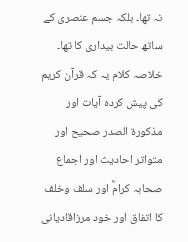نہ تھا۔ بلکہ جسم عنصری کے ساتھ حالت بیداری کا تھا۔
خلاصہ کلام یہ کہ قرآن کریم کی پیش کردہ آیات اور مذکورۃ الصدر صحیح اور متواتر احادیث اور اجماع صحابہ کرامؓ اور سلف وخلف کا اتفاق اور خود مرزاقادیانی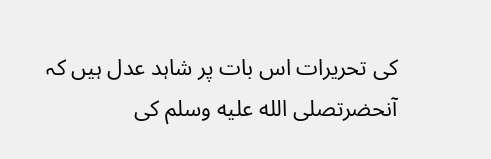کی تحریرات اس بات پر شاہد عدل ہیں کہ آنحضرتصلى الله عليه وسلم کی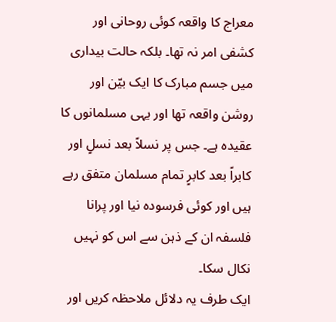معراج کا واقعہ کوئی روحانی اور کشفی امر نہ تھا۔ بلکہ حالت بیداری میں جسم مبارک کا ایک بیّن اور روشن واقعہ تھا اور یہی مسلمانوں کا عقیدہ ہے۔ جس پر نسلاً بعد نسلٍ اور کابراً بعد کابرٍ تمام مسلمان متفق رہے ہیں اور کوئی فرسودہ نیا اور پرانا فلسفہ ان کے ذہن سے اس کو نہیں نکال سکا۔
ایک طرف یہ دلائل ملاحظہ کریں اور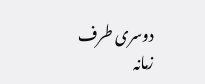دوسری طرف زمانہ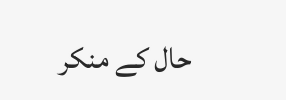حال کے منکر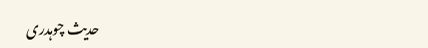حدیث چوہدری